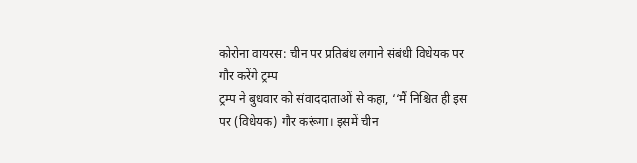कोरोना वायरस: चीन पर प्रतिबंध लगाने संबंधी विधेयक पर गौर करेंगे ट्रम्प
ट्रम्प ने बुधवार को संवाददाताओं से कहा, ‘‘मैं निश्चित ही इस पर (विधेयक) गौर करूंगा। इसमें चीन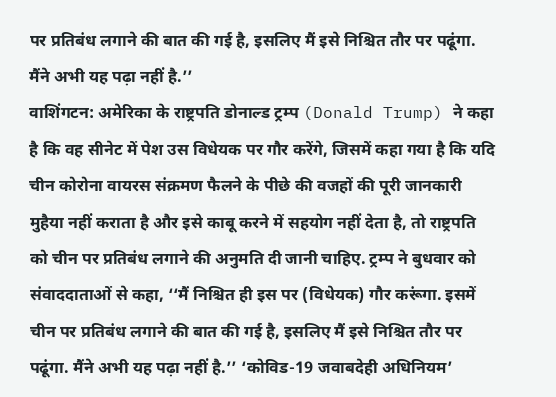पर प्रतिबंध लगाने की बात की गई है, इसलिए मैं इसे निश्चित तौर पर पढूंगा. मैंने अभी यह पढ़ा नहीं है.’’
वाशिंगटन: अमेरिका के राष्ट्रपति डोनाल्ड ट्रम्प (Donald Trump) ने कहा है कि वह सीनेट में पेश उस विधेयक पर गौर करेंगे, जिसमें कहा गया है कि यदि चीन कोरोना वायरस संक्रमण फैलने के पीछे की वजहों की पूरी जानकारी मुहैया नहीं कराता है और इसे काबू करने में सहयोग नहीं देता है, तो राष्ट्रपति को चीन पर प्रतिबंध लगाने की अनुमति दी जानी चाहिए. ट्रम्प ने बुधवार को संवाददाताओं से कहा, ‘‘मैं निश्चित ही इस पर (विधेयक) गौर करूंगा. इसमें चीन पर प्रतिबंध लगाने की बात की गई है, इसलिए मैं इसे निश्चित तौर पर पढूंगा. मैंने अभी यह पढ़ा नहीं है.’’ ‘कोविड-19 जवाबदेही अधिनियम’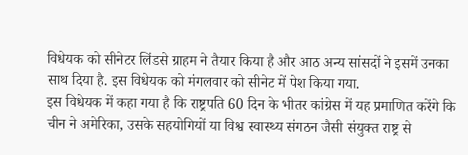विधेयक को सीनेटर लिंडसे ग्राहम ने तैयार किया है और आठ अन्य सांसदों ने इसमें उनका साथ दिया है. इस विधेयक को मंगलवार को सीनेट में पेश किया गया.
इस विधेयक में कहा गया है कि राष्ट्रपति 60 दिन के भीतर कांग्रेस में यह प्रमाणित करेंगे कि चीन ने अमेरिका, उसके सहयोगियों या विश्व स्वास्थ्य संगठन जैसी संयुक्त राष्ट्र से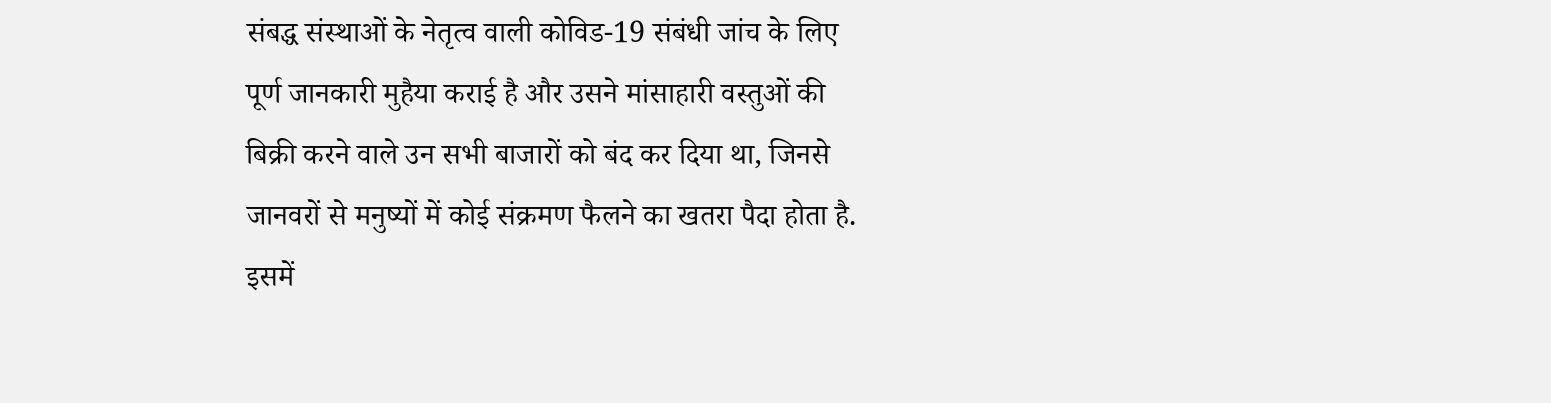संबद्ध संस्थाओं के नेतृत्व वाली कोविड-19 संबंधी जांच के लिए पूर्ण जानकारी मुहैया कराई है और उसने मांसाहारी वस्तुओं की बिक्री करने वाले उन सभी बाजारों को बंद कर दिया था, जिनसे जानवरों से मनुष्यों में कोई संक्रमण फैलने का खतरा पैदा होता है. इसमें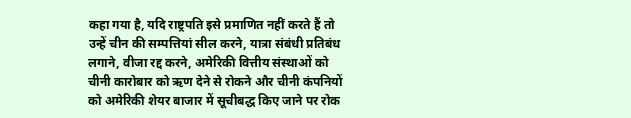कहा गया है, यदि राष्ट्रपति इसे प्रमाणित नहीं करते हैं तो उन्हें चीन की सम्पत्तियां सील करने, यात्रा संबंधी प्रतिबंध लगाने, वीजा रद्द करने, अमेरिकी वित्तीय संस्थाओं को चीनी कारोबार को ऋण देने से रोकने और चीनी कंपनियों को अमेरिकी शेयर बाजार में सूचीबद्ध किए जाने पर रोक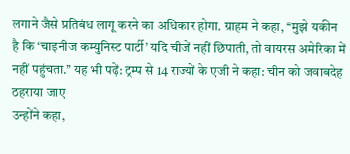लगाने जैसे प्रतिबंध लागू करने का अधिकार होगा. ग्राहम ने कहा, ‘‘मुझे यकीन है कि ‘चाइनीज कम्युनिस्ट पार्टी’ यदि चीजें नहीं छिपाती, तो वायरस अमेरिका में नहीं पहुंचता.’’ यह भी पढ़ें: ट्रम्प से 14 राज्यों के एजी ने कहा: चीन को जवाबदेह ठहराया जाए
उन्होंने कहा,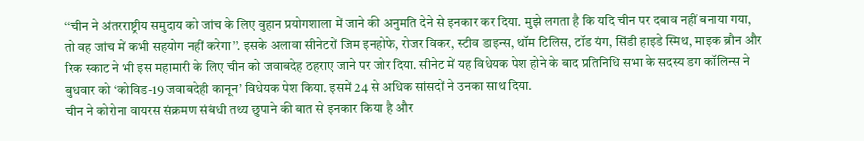‘‘चीन ने अंतरराष्ट्रीय समुदाय को जांच के लिए वुहान प्रयोगशाला में जाने की अनुमति देने से इनकार कर दिया. मुझे लगता है कि यदि चीन पर दबाव नहीं बनाया गया, तो वह जांच में कभी सहयोग नहीं करेगा’’. इसके अलावा सीनेटरों जिम इनहोफे, रोजर विकर, स्टीव डाइन्स, थॉम टिलिस, टॉड यंग, सिंडी हाइडे स्मिथ, माइक ब्रौन और रिक स्काट ने भी इस महामारी के लिए चीन को जवाबदेह ठहराए जाने पर जोर दिया. सीनेट में यह विधेयक पेश होने के बाद प्रतिनिधि सभा के सदस्य डग कॉलिन्स ने बुधवार को ‘कोविड-19 जवाबदेही कानून’ विधेयक पेश किया. इसमें 24 से अधिक सांसदों ने उनका साथ दिया.
चीन ने कोरोना वायरस संक्रमण संबंधी तथ्य छुपाने की बात से इनकार किया है और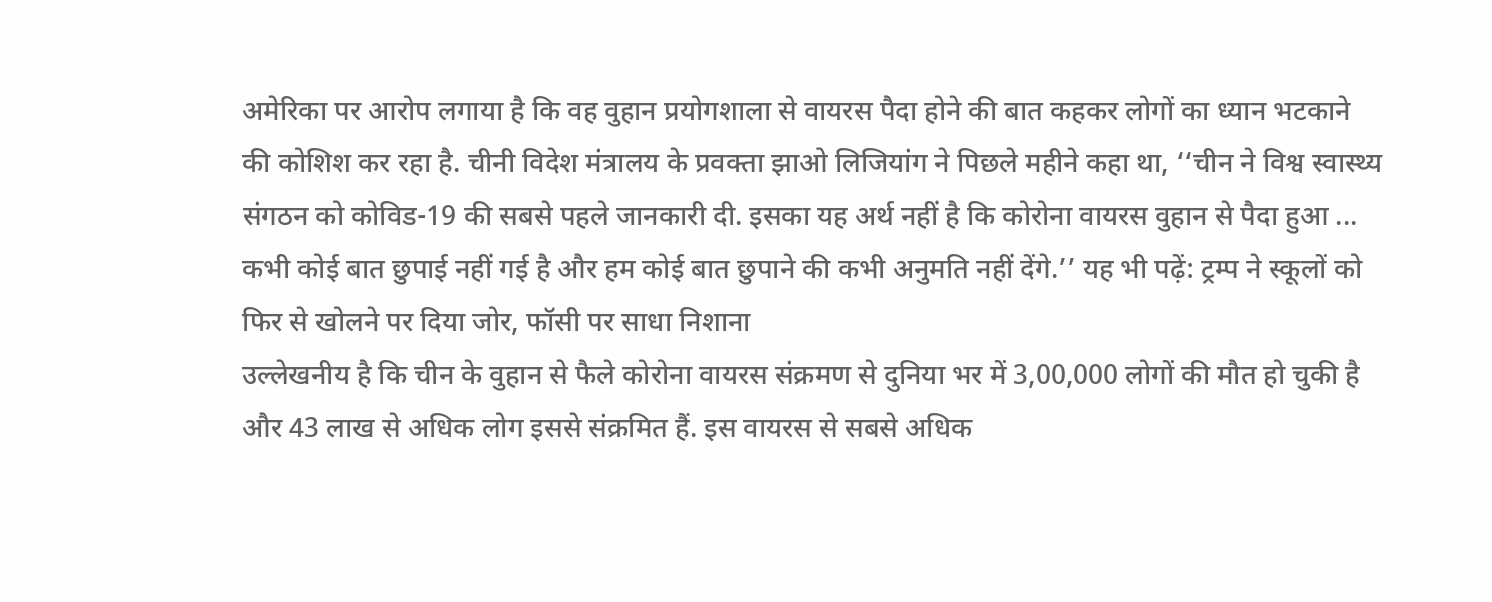अमेरिका पर आरोप लगाया है कि वह वुहान प्रयोगशाला से वायरस पैदा होने की बात कहकर लोगों का ध्यान भटकाने की कोशिश कर रहा है. चीनी विदेश मंत्रालय के प्रवक्ता झाओ लिजियांग ने पिछले महीने कहा था, ‘‘चीन ने विश्व स्वास्थ्य संगठन को कोविड-19 की सबसे पहले जानकारी दी. इसका यह अर्थ नहीं है कि कोरोना वायरस वुहान से पैदा हुआ ... कभी कोई बात छुपाई नहीं गई है और हम कोई बात छुपाने की कभी अनुमति नहीं देंगे.’’ यह भी पढ़ें: ट्रम्प ने स्कूलों को फिर से खोलने पर दिया जोर, फॉसी पर साधा निशाना
उल्लेखनीय है कि चीन के वुहान से फैले कोरोना वायरस संक्रमण से दुनिया भर में 3,00,000 लोगों की मौत हो चुकी है और 43 लाख से अधिक लोग इससे संक्रमित हैं. इस वायरस से सबसे अधिक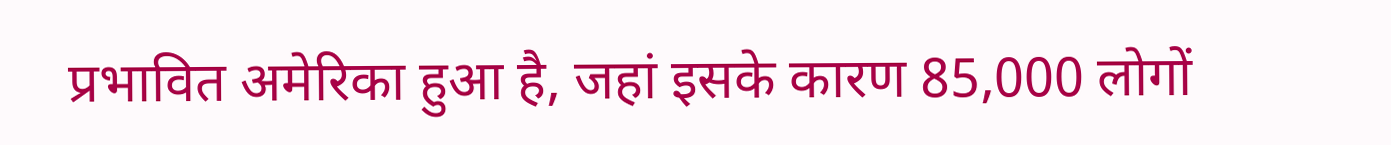प्रभावित अमेरिका हुआ है, जहां इसके कारण 85,000 लोगों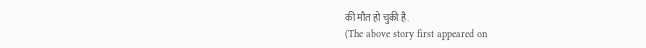की मौत हो चुकी है.
(The above story first appeared on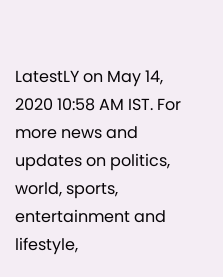LatestLY on May 14, 2020 10:58 AM IST. For more news and updates on politics, world, sports, entertainment and lifestyle,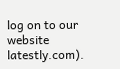log on to our website latestly.com).